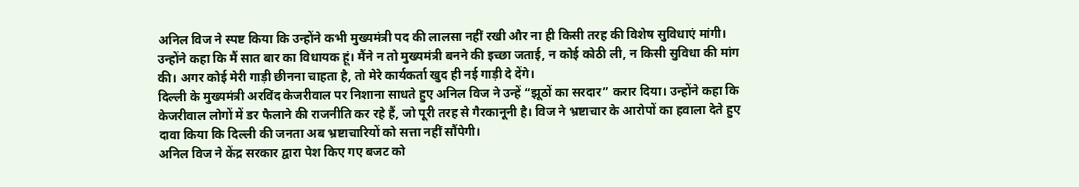अनिल विज ने स्पष्ट किया कि उन्होंने कभी मुख्यमंत्री पद की लालसा नहीं रखी और ना ही किसी तरह की विशेष सुविधाएं मांगी। उन्होंने कहा कि मैं सात बार का विधायक हूं। मैंने न तो मुख्यमंत्री बनने की इच्छा जताई, न कोई कोठी ली, न किसी सुविधा की मांग की। अगर कोई मेरी गाड़ी छीनना चाहता है, तो मेरे कार्यकर्ता खुद ही नई गाड़ी दे देंगे।
दिल्ली के मुख्यमंत्री अरविंद केजरीवाल पर निशाना साधते हुए अनिल विज ने उन्हें “झूठों का सरदार” करार दिया। उन्होंने कहा कि केजरीवाल लोगों में डर फैलाने की राजनीति कर रहे हैं, जो पूरी तरह से गैरकानूनी है। विज ने भ्रष्टाचार के आरोपों का हवाला देते हुए दावा किया कि दिल्ली की जनता अब भ्रष्टाचारियों को सत्ता नहीं सौंपेगी।
अनिल विज ने केंद्र सरकार द्वारा पेश किए गए बजट को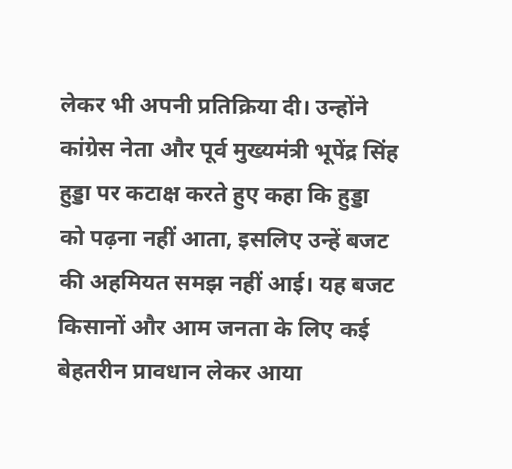लेकर भी अपनी प्रतिक्रिया दी। उन्होंने कांग्रेस नेता और पूर्व मुख्यमंत्री भूपेंद्र सिंह हुड्डा पर कटाक्ष करते हुए कहा कि हुड्डा को पढ़ना नहीं आता, इसलिए उन्हें बजट की अहमियत समझ नहीं आई। यह बजट किसानों और आम जनता के लिए कई बेहतरीन प्रावधान लेकर आया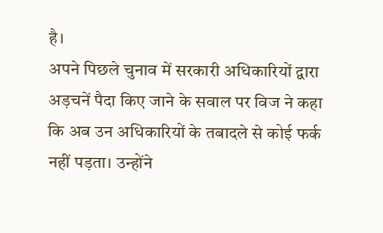है।
अपने पिछले चुनाव में सरकारी अधिकारियों द्वारा अड़चनें पैदा किए जाने के सवाल पर विज ने कहा कि अब उन अधिकारियों के तबादले से कोई फर्क नहीं पड़ता। उन्होंने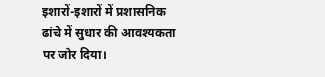इशारों-इशारों में प्रशासनिक ढांचे में सुधार की आवश्यकता पर जोर दिया।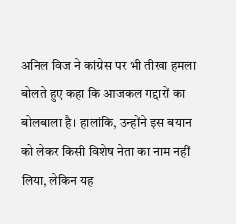अनिल विज ने कांग्रेस पर भी तीखा हमला बोलते हुए कहा कि आजकल गद्दारों का बोलबाला है। हालांकि, उन्होंने इस बयान को लेकर किसी विशेष नेता का नाम नहीं लिया, लेकिन यह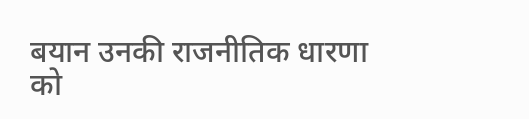बयान उनकी राजनीतिक धारणा को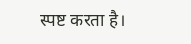स्पष्ट करता है।